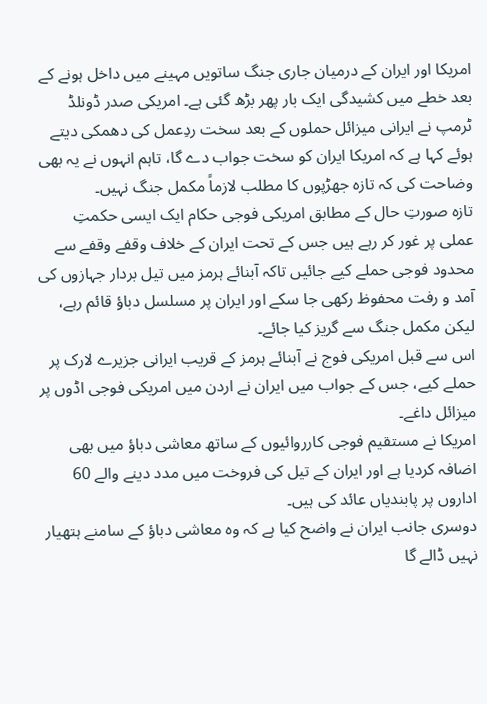امریکا اور ایران کے درمیان جاری جنگ ساتویں مہینے میں داخل ہونے کے بعد خطے میں کشیدگی ایک بار پھر بڑھ گئی ہے۔ امریکی صدر ڈونلڈ ٹرمپ نے ایرانی میزائل حملوں کے بعد سخت ردِعمل کی دھمکی دیتے ہوئے کہا ہے کہ امریکا ایران کو سخت جواب دے گا، تاہم انہوں نے یہ بھی وضاحت کی کہ تازہ جھڑپوں کا مطلب لازماً مکمل جنگ نہیں۔
تازہ صورتِ حال کے مطابق امریکی فوجی حکام ایک ایسی حکمتِ عملی پر غور کر رہے ہیں جس کے تحت ایران کے خلاف وقفے وقفے سے محدود فوجی حملے کیے جائیں تاکہ آبنائے ہرمز میں تیل بردار جہازوں کی آمد و رفت محفوظ رکھی جا سکے اور ایران پر مسلسل دباؤ قائم رہے، لیکن مکمل جنگ سے گریز کیا جائے۔
اس سے قبل امریکی فوج نے آبنائے ہرمز کے قریب ایرانی جزیرے لارک پر حملے کیے، جس کے جواب میں ایران نے اردن میں امریکی فوجی اڈوں پر میزائل داغے۔
امریکا نے مستقیم فوجی کارروائیوں کے ساتھ معاشی دباؤ میں بھی اضافہ کردیا ہے اور ایران کے تیل کی فروخت میں مدد دینے والے 60 اداروں پر پابندیاں عائد کی ہیں۔
دوسری جانب ایران نے واضح کیا ہے کہ وہ معاشی دباؤ کے سامنے ہتھیار نہیں ڈالے گا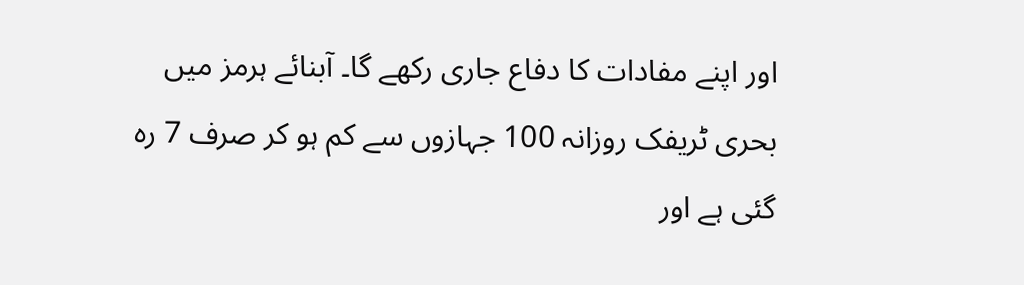اور اپنے مفادات کا دفاع جاری رکھے گا۔ آبنائے ہرمز میں بحری ٹریفک روزانہ 100 جہازوں سے کم ہو کر صرف 7 رہ گئی ہے اور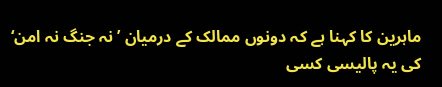ماہرین کا کہنا ہے کہ دونوں ممالک کے درمیان ’نہ جنگ نہ امن‘ کی یہ پالیسی کسی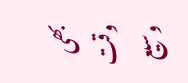بھی وقت وسیع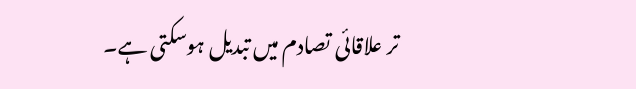تر علاقائی تصادم میں تبدیل ہوسکتی ہے۔